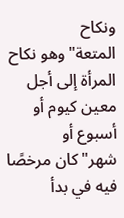ونكاح المتعة"وهو نكاح المرأة إلى أجل معين كيوم أو أسبوع أو شهر"كان مرخصًا فيه في بدأ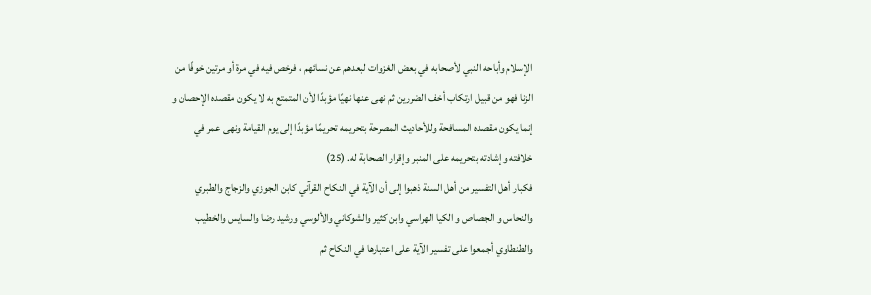الإسلام وأباحه النبي لأصحابه في بعض الغزوات لبعدهم عن نسائهم ، فرخص فيه في مرة أو مرتين خوفًا من الزنا فهو من قبيل ارتكاب أخف الضررين ثم نهى عنها نهيًا مؤبدًا لأن المتمتع به لا يكون مقصده الإحصان و إنما يكون مقصده المسافحة وللأحاديث المصرحة بتحريمه تحريمًا مؤبدًا إلى يوم القيامة ونهى عمر في خلافته وإشادته بتحريمه على المنبر وإقرار الصحابة له. (25)
فكبار أهل التفسير من أهل السنة ذهبوا إلى أن الآية في النكاح القرآني كابن الجوزي والزجاج والطبري والنحاس و الجصاص و الكيا الهراسي وابن كثير والشوكاني والألوسي ورشيد رضا والسايس والخطيب والطنطاوي أجمعوا على تفسير الآية على اعتبارها في النكاح ثم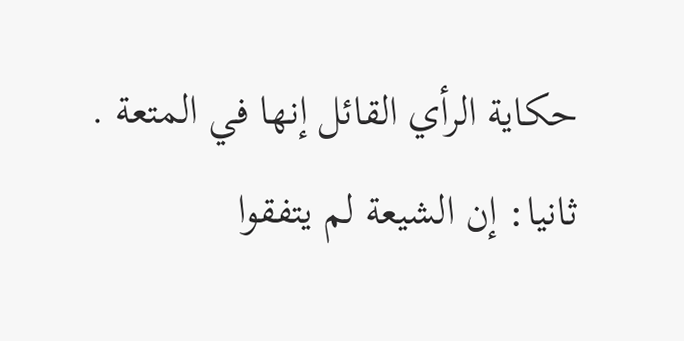حكاية الرأي القائل إنها في المتعة .
ثانيا: إن الشيعة لم يتفقوا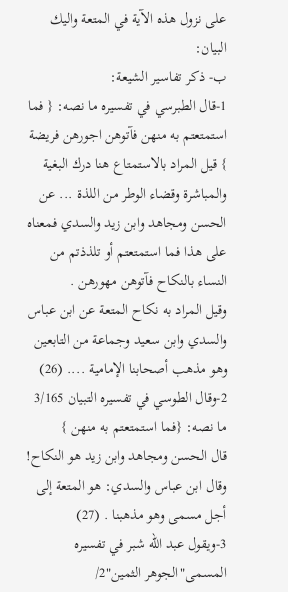على نزول هذه الآية في المتعة واليك البيان:
ب- ذكر تفاسير الشيعة:
1-قال الطبرسي في تفسيره ما نصه: { فما استمتعتم به منهن فآتوهن اجورهن فريضة } قيل المراد بالاستمتاع هنا درك البغية والمباشرة وقضاء الوطر من اللذة ... عن الحسن ومجاهد وابن زيد والسدي فمعناه على هذا فما استمتعتم أو تلذذتم من النساء بالنكاح فآتوهن مهورهن .
وقيل المراد به نكاح المتعة عن ابن عباس والسدي وابن سعيد وجماعة من التابعين وهو مذهب أصحابنا الإمامية .... (26)
2-وقال الطوسي في تفسيره التبيان 3/165 ما نصه: {فما استمتعتم به منهن }
قال الحسن ومجاهد وابن زيد هو النكاح!
وقال ابن عباس والسدي: هو المتعة إلى أجل مسمى وهو مذهبنا . (27)
3-ويقول عبد الله شبر في تفسيره المسمى"الجوهر الثمين"2/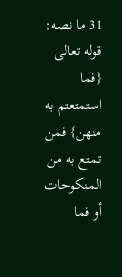31 ما نصه: قوله تعالى {فما استمتعتم به منهن} فمن تمتع به من المنكوحات أو فما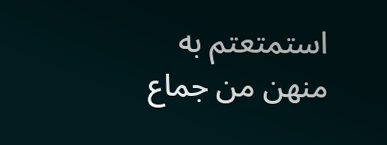استمتعتم به منهن من جماع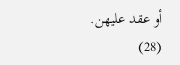أو عقد عليهن. (28)